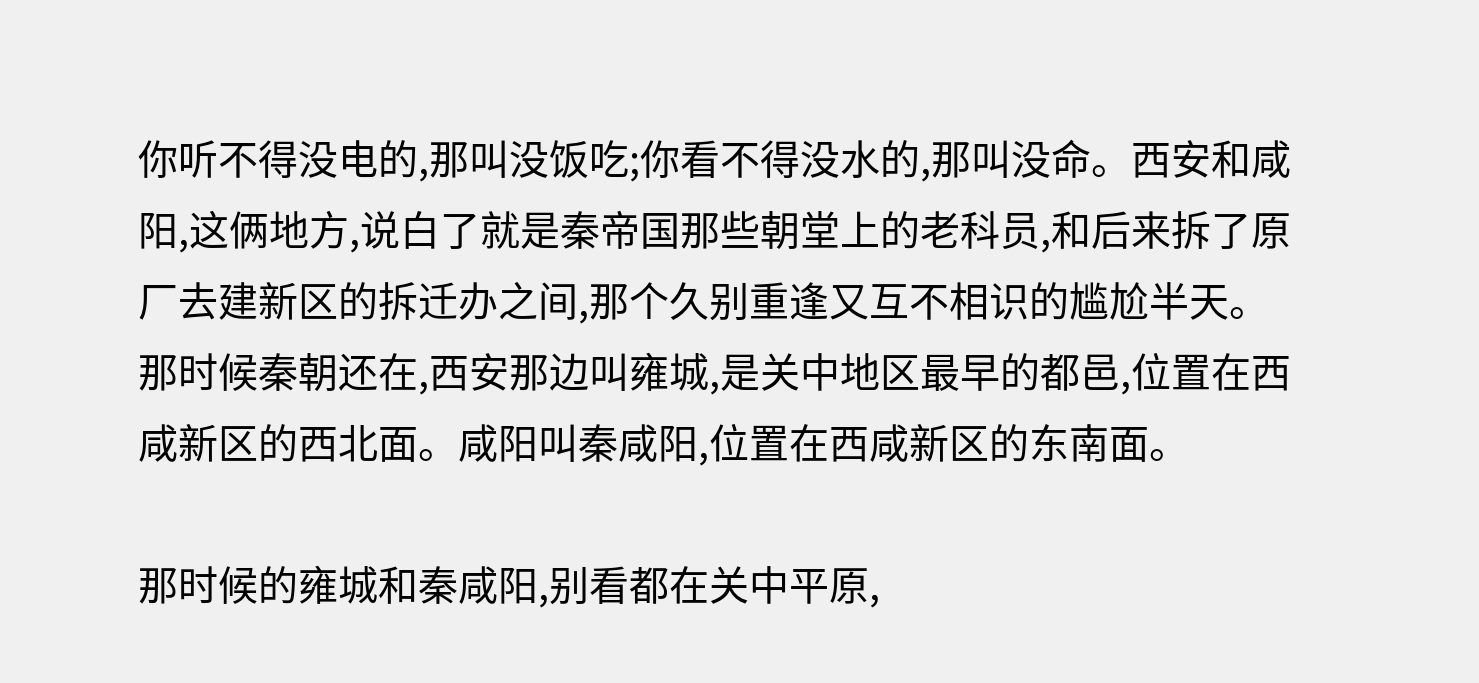你听不得没电的,那叫没饭吃;你看不得没水的,那叫没命。西安和咸阳,这俩地方,说白了就是秦帝国那些朝堂上的老科员,和后来拆了原厂去建新区的拆迁办之间,那个久别重逢又互不相识的尴尬半天。 那时候秦朝还在,西安那边叫雍城,是关中地区最早的都邑,位置在西咸新区的西北面。咸阳叫秦咸阳,位置在西咸新区的东南面。

那时候的雍城和秦咸阳,别看都在关中平原,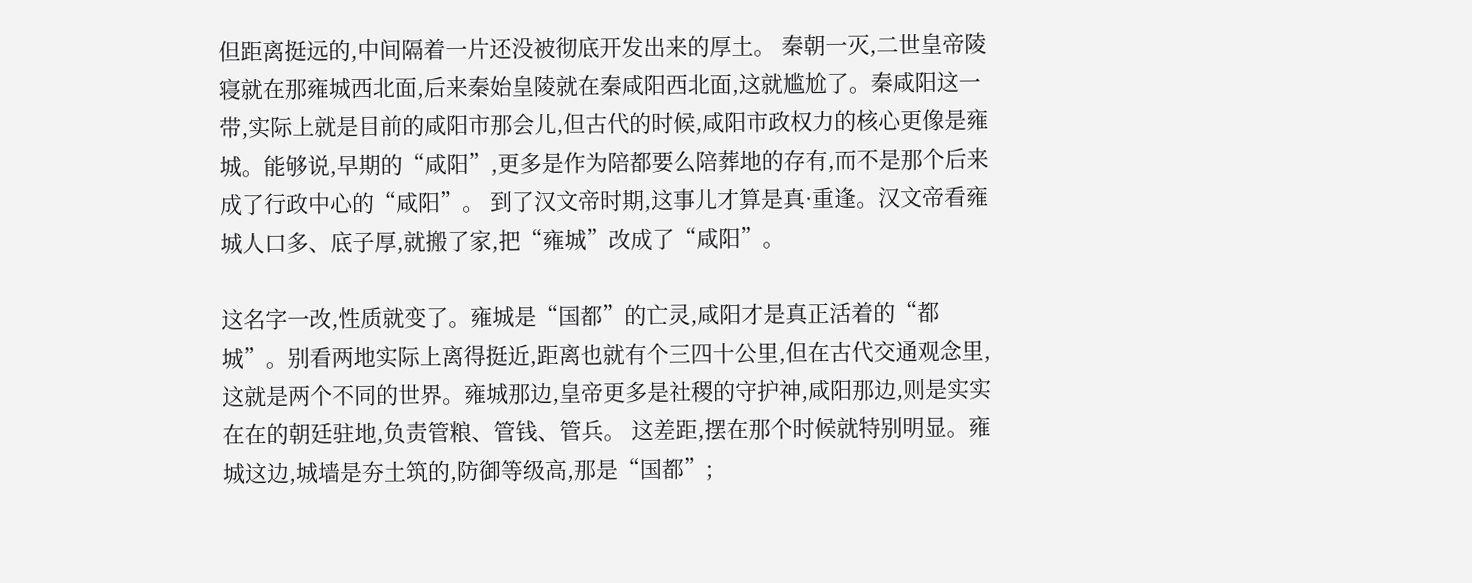但距离挺远的,中间隔着一片还没被彻底开发出来的厚土。 秦朝一灭,二世皇帝陵寝就在那雍城西北面,后来秦始皇陵就在秦咸阳西北面,这就尴尬了。秦咸阳这一带,实际上就是目前的咸阳市那会儿,但古代的时候,咸阳市政权力的核心更像是雍城。能够说,早期的“咸阳”,更多是作为陪都要么陪葬地的存有,而不是那个后来成了行政中心的“咸阳”。 到了汉文帝时期,这事儿才算是真·重逢。汉文帝看雍城人口多、底子厚,就搬了家,把“雍城”改成了“咸阳”。

这名字一改,性质就变了。雍城是“国都”的亡灵,咸阳才是真正活着的“都城”。别看两地实际上离得挺近,距离也就有个三四十公里,但在古代交通观念里,这就是两个不同的世界。雍城那边,皇帝更多是社稷的守护神,咸阳那边,则是实实在在的朝廷驻地,负责管粮、管钱、管兵。 这差距,摆在那个时候就特别明显。雍城这边,城墙是夯土筑的,防御等级高,那是“国都”;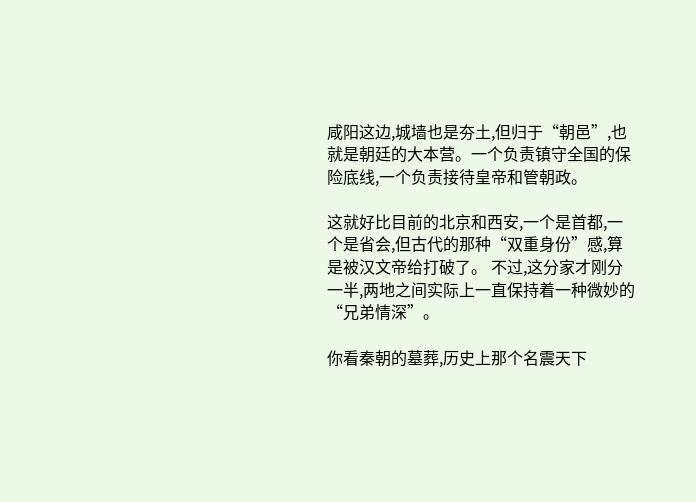咸阳这边,城墙也是夯土,但归于“朝邑”,也就是朝廷的大本营。一个负责镇守全国的保险底线,一个负责接待皇帝和管朝政。

这就好比目前的北京和西安,一个是首都,一个是省会,但古代的那种“双重身份”感,算是被汉文帝给打破了。 不过,这分家才刚分一半,两地之间实际上一直保持着一种微妙的“兄弟情深”。

你看秦朝的墓葬,历史上那个名震天下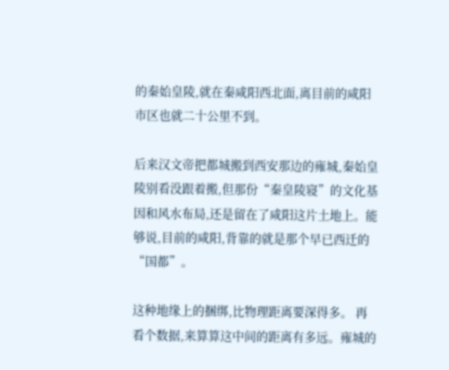的秦始皇陵,就在秦咸阳西北面,离目前的咸阳市区也就二十公里不到。

后来汉文帝把都城搬到西安那边的雍城,秦始皇陵别看没跟着搬,但那份“秦皇陵寝”的文化基因和风水布局,还是留在了咸阳这片土地上。能够说,目前的咸阳,背靠的就是那个早已西迁的“国都”。

这种地缘上的捆绑,比物理距离要深得多。 再看个数据,来算算这中间的距离有多远。雍城的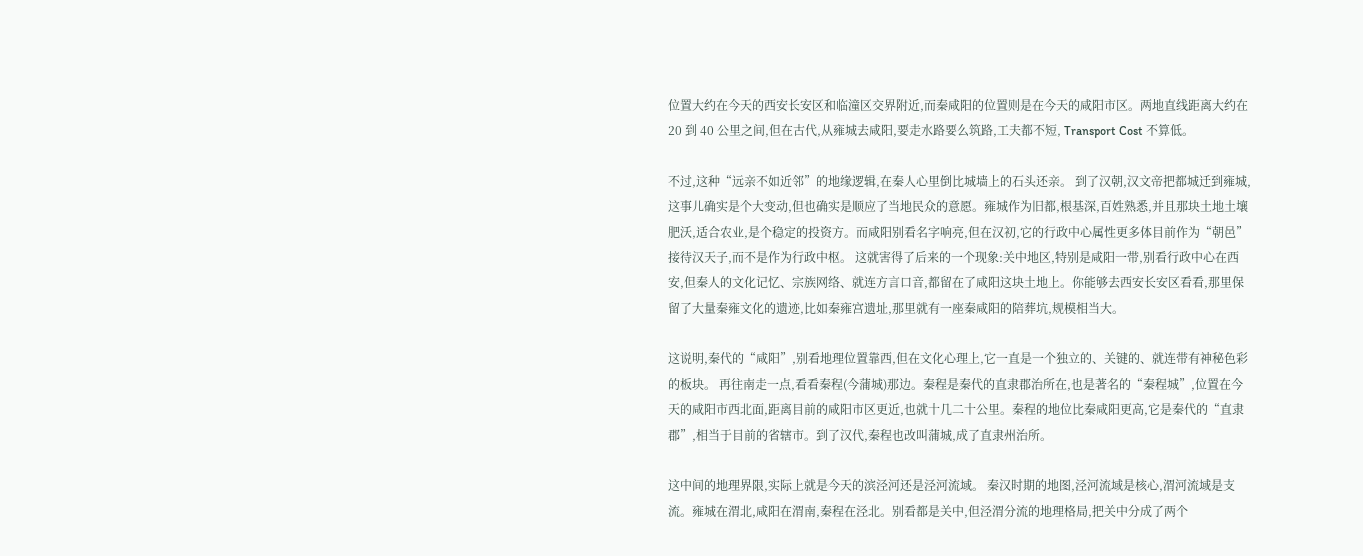位置大约在今天的西安长安区和临潼区交界附近,而秦咸阳的位置则是在今天的咸阳市区。两地直线距离大约在 20 到 40 公里之间,但在古代,从雍城去咸阳,要走水路要么筑路,工夫都不短, Transport Cost 不算低。

不过,这种“远亲不如近邻”的地缘逻辑,在秦人心里倒比城墙上的石头还亲。 到了汉朝,汉文帝把都城迁到雍城,这事儿确实是个大变动,但也确实是顺应了当地民众的意愿。雍城作为旧都,根基深,百姓熟悉,并且那块土地土壤肥沃,适合农业,是个稳定的投资方。而咸阳别看名字响亮,但在汉初,它的行政中心属性更多体目前作为“朝邑”接待汉天子,而不是作为行政中枢。 这就害得了后来的一个现象:关中地区,特别是咸阳一带,别看行政中心在西安,但秦人的文化记忆、宗族网络、就连方言口音,都留在了咸阳这块土地上。你能够去西安长安区看看,那里保留了大量秦雍文化的遗迹,比如秦雍宫遗址,那里就有一座秦咸阳的陪葬坑,规模相当大。

这说明,秦代的“咸阳”,别看地理位置靠西,但在文化心理上,它一直是一个独立的、关键的、就连带有神秘色彩的板块。 再往南走一点,看看秦程(今蒲城)那边。秦程是秦代的直隶郡治所在,也是著名的“秦程城”,位置在今天的咸阳市西北面,距离目前的咸阳市区更近,也就十几二十公里。秦程的地位比秦咸阳更高,它是秦代的“直隶郡”,相当于目前的省辖市。到了汉代,秦程也改叫蒲城,成了直隶州治所。

这中间的地理界限,实际上就是今天的滨泾河还是泾河流域。 秦汉时期的地图,泾河流域是核心,渭河流域是支流。雍城在渭北,咸阳在渭南,秦程在泾北。别看都是关中,但泾渭分流的地理格局,把关中分成了两个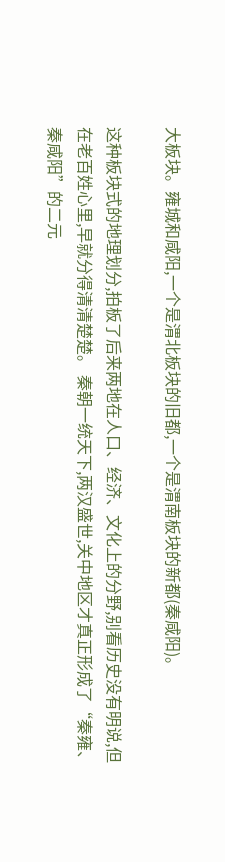大板块。雍城和咸阳,一个是渭北板块的旧都,一个是渭南板块的新都(秦咸阳)。

这种板块式的地理划分,拍板了后来两地在人口、经济、文化上的分野,别看历史没有明说,但在老百姓心里,早就分得清清楚楚。 秦朝一统天下,两汉盛世,关中地区才真正形成了“秦雍、秦咸阳”的二元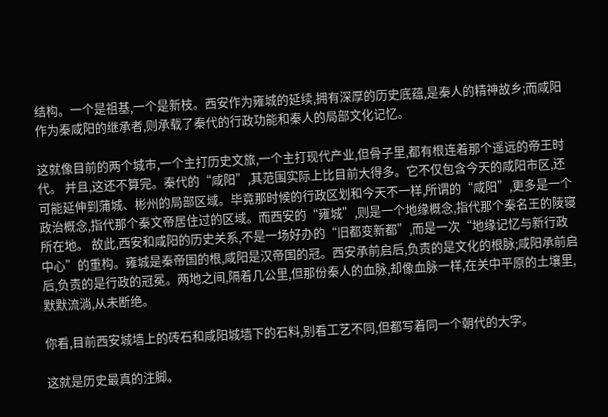结构。一个是祖基,一个是新枝。西安作为雍城的延续,拥有深厚的历史底蕴,是秦人的精神故乡;而咸阳作为秦咸阳的继承者,则承载了秦代的行政功能和秦人的局部文化记忆。

这就像目前的两个城市,一个主打历史文旅,一个主打现代产业,但骨子里,都有根连着那个遥远的帝王时代。 并且,这还不算完。秦代的“咸阳”,其范围实际上比目前大得多。它不仅包含今天的咸阳市区,还可能延伸到蒲城、彬州的局部区域。毕竟那时候的行政区划和今天不一样,所谓的“咸阳”,更多是一个政治概念,指代那个秦文帝居住过的区域。而西安的“雍城”,则是一个地缘概念,指代那个秦名王的陵寝所在地。 故此,西安和咸阳的历史关系,不是一场好办的“旧都变新都”,而是一次“地缘记忆与新行政中心”的重构。雍城是秦帝国的根,咸阳是汉帝国的冠。西安承前启后,负责的是文化的根脉;咸阳承前启后,负责的是行政的冠冕。两地之间,隔着几公里,但那份秦人的血脉,却像血脉一样,在关中平原的土壤里,默默流淌,从未断绝。

你看,目前西安城墙上的砖石和咸阳城墙下的石料,别看工艺不同,但都写着同一个朝代的大字。

这就是历史最真的注脚。